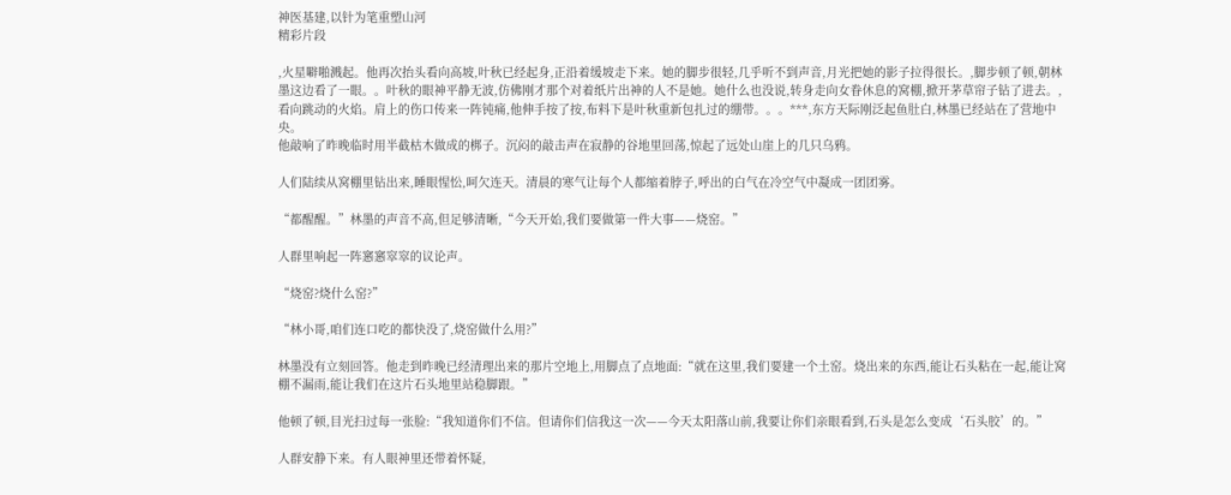神医基建,以针为笔重塑山河
精彩片段

,火星噼啪溅起。他再次抬头看向高坡,叶秋已经起身,正沿着缓坡走下来。她的脚步很轻,几乎听不到声音,月光把她的影子拉得很长。,脚步顿了顿,朝林墨这边看了一眼。。叶秋的眼神平静无波,仿佛刚才那个对着纸片出神的人不是她。她什么也没说,转身走向女眷休息的窝棚,掀开茅草帘子钻了进去。,看向跳动的火焰。肩上的伤口传来一阵钝痛,他伸手按了按,布料下是叶秋重新包扎过的绷带。。。***,东方天际刚泛起鱼肚白,林墨已经站在了营地中央。
他敲响了昨晚临时用半截枯木做成的梆子。沉闷的敲击声在寂静的谷地里回荡,惊起了远处山崖上的几只乌鸦。

人们陆续从窝棚里钻出来,睡眼惺忪,呵欠连天。清晨的寒气让每个人都缩着脖子,呼出的白气在冷空气中凝成一团团雾。

“都醒醒。”林墨的声音不高,但足够清晰,“今天开始,我们要做第一件大事——烧窑。”

人群里响起一阵窸窸窣窣的议论声。

“烧窑?烧什么窑?”

“林小哥,咱们连口吃的都快没了,烧窑做什么用?”

林墨没有立刻回答。他走到昨晚已经清理出来的那片空地上,用脚点了点地面:“就在这里,我们要建一个土窑。烧出来的东西,能让石头粘在一起,能让窝棚不漏雨,能让我们在这片石头地里站稳脚跟。”

他顿了顿,目光扫过每一张脸:“我知道你们不信。但请你们信我这一次——今天太阳落山前,我要让你们亲眼看到,石头是怎么变成‘石头胶’的。”

人群安静下来。有人眼神里还带着怀疑,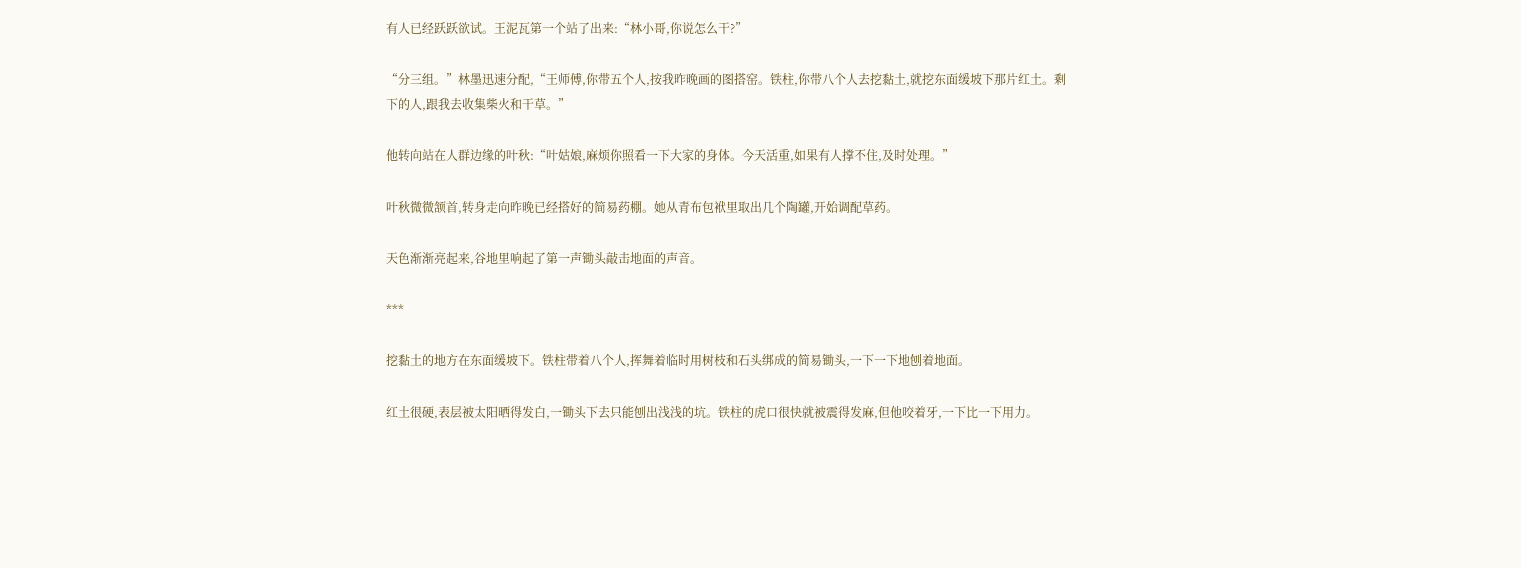有人已经跃跃欲试。王泥瓦第一个站了出来:“林小哥,你说怎么干?”

“分三组。”林墨迅速分配,“王师傅,你带五个人,按我昨晚画的图搭窑。铁柱,你带八个人去挖黏土,就挖东面缓坡下那片红土。剩下的人,跟我去收集柴火和干草。”

他转向站在人群边缘的叶秋:“叶姑娘,麻烦你照看一下大家的身体。今天活重,如果有人撑不住,及时处理。”

叶秋微微颔首,转身走向昨晚已经搭好的简易药棚。她从青布包袱里取出几个陶罐,开始调配草药。

天色渐渐亮起来,谷地里响起了第一声锄头敲击地面的声音。

***

挖黏土的地方在东面缓坡下。铁柱带着八个人,挥舞着临时用树枝和石头绑成的简易锄头,一下一下地刨着地面。

红土很硬,表层被太阳晒得发白,一锄头下去只能刨出浅浅的坑。铁柱的虎口很快就被震得发麻,但他咬着牙,一下比一下用力。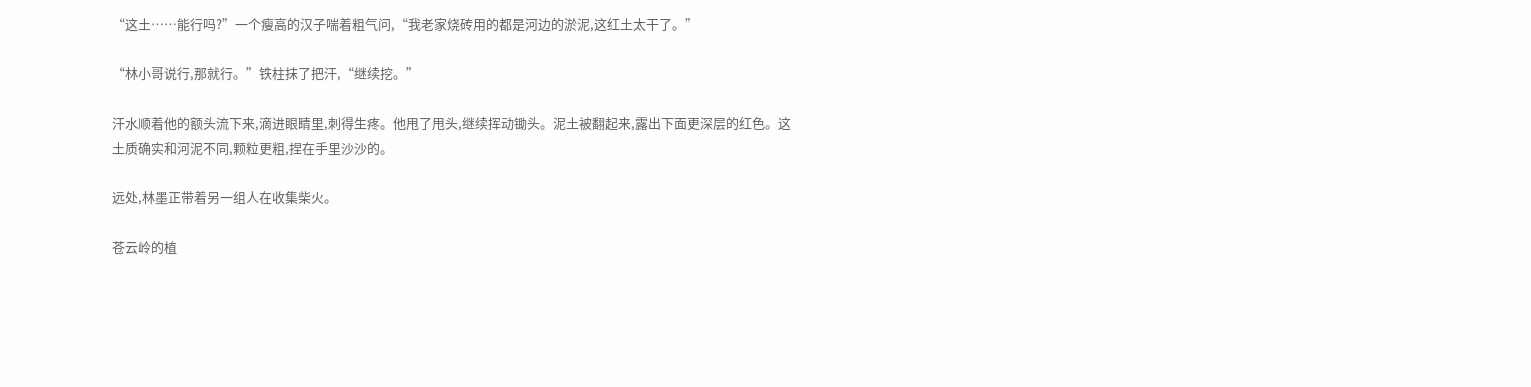“这土……能行吗?”一个瘦高的汉子喘着粗气问,“我老家烧砖用的都是河边的淤泥,这红土太干了。”

“林小哥说行,那就行。”铁柱抹了把汗,“继续挖。”

汗水顺着他的额头流下来,滴进眼睛里,刺得生疼。他甩了甩头,继续挥动锄头。泥土被翻起来,露出下面更深层的红色。这土质确实和河泥不同,颗粒更粗,捏在手里沙沙的。

远处,林墨正带着另一组人在收集柴火。

苍云岭的植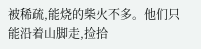被稀疏,能烧的柴火不多。他们只能沿着山脚走,捡拾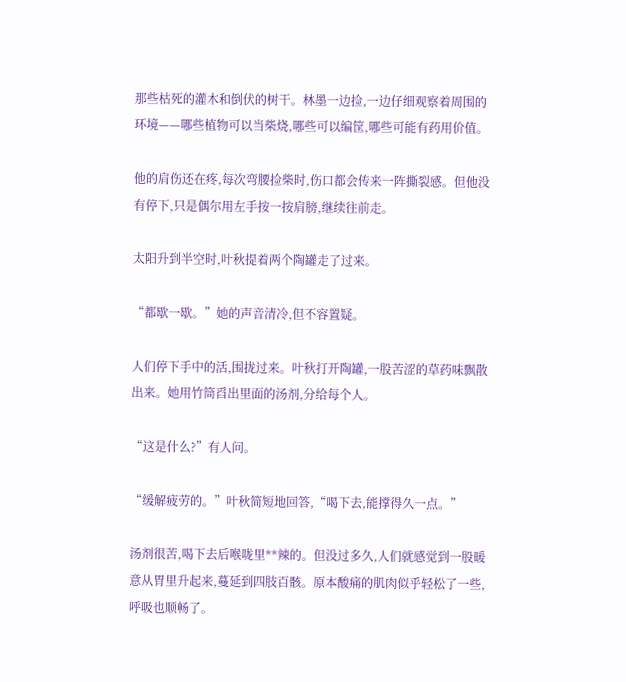那些枯死的灌木和倒伏的树干。林墨一边捡,一边仔细观察着周围的环境——哪些植物可以当柴烧,哪些可以编筐,哪些可能有药用价值。

他的肩伤还在疼,每次弯腰捡柴时,伤口都会传来一阵撕裂感。但他没有停下,只是偶尔用左手按一按肩膀,继续往前走。

太阳升到半空时,叶秋提着两个陶罐走了过来。

“都歇一歇。”她的声音清冷,但不容置疑。

人们停下手中的活,围拢过来。叶秋打开陶罐,一股苦涩的草药味飘散出来。她用竹筒舀出里面的汤剂,分给每个人。

“这是什么?”有人问。

“缓解疲劳的。”叶秋简短地回答,“喝下去,能撑得久一点。”

汤剂很苦,喝下去后喉咙里**辣的。但没过多久,人们就感觉到一股暖意从胃里升起来,蔓延到四肢百骸。原本酸痛的肌肉似乎轻松了一些,呼吸也顺畅了。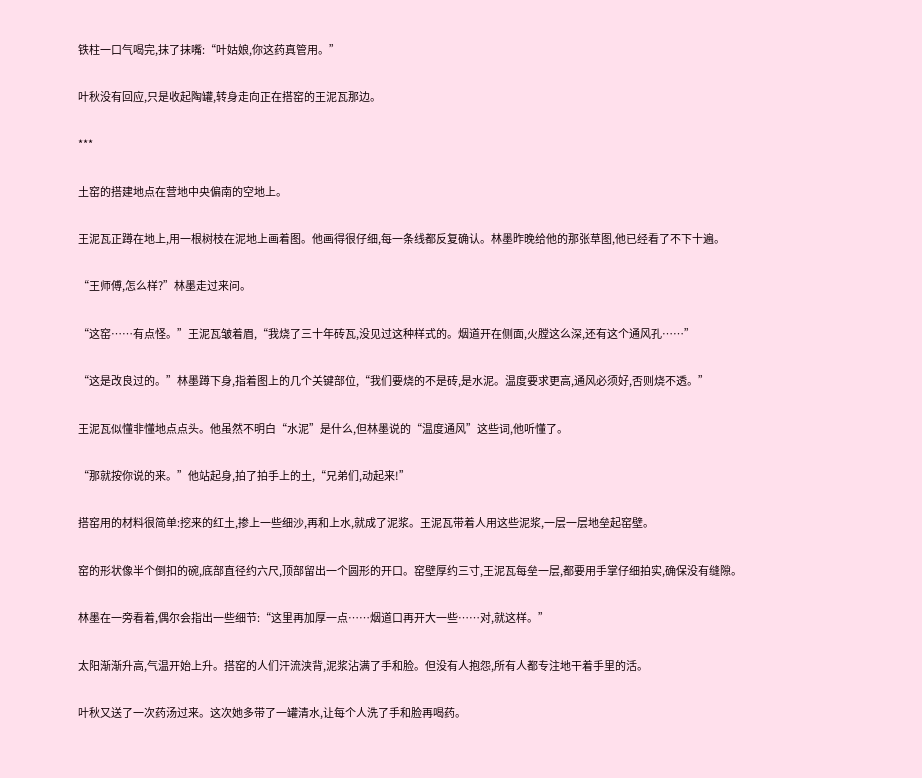铁柱一口气喝完,抹了抹嘴:“叶姑娘,你这药真管用。”

叶秋没有回应,只是收起陶罐,转身走向正在搭窑的王泥瓦那边。

***

土窑的搭建地点在营地中央偏南的空地上。

王泥瓦正蹲在地上,用一根树枝在泥地上画着图。他画得很仔细,每一条线都反复确认。林墨昨晚给他的那张草图,他已经看了不下十遍。

“王师傅,怎么样?”林墨走过来问。

“这窑……有点怪。”王泥瓦皱着眉,“我烧了三十年砖瓦,没见过这种样式的。烟道开在侧面,火膛这么深,还有这个通风孔……”

“这是改良过的。”林墨蹲下身,指着图上的几个关键部位,“我们要烧的不是砖,是水泥。温度要求更高,通风必须好,否则烧不透。”

王泥瓦似懂非懂地点点头。他虽然不明白“水泥”是什么,但林墨说的“温度通风”这些词,他听懂了。

“那就按你说的来。”他站起身,拍了拍手上的土,“兄弟们,动起来!”

搭窑用的材料很简单:挖来的红土,掺上一些细沙,再和上水,就成了泥浆。王泥瓦带着人用这些泥浆,一层一层地垒起窑壁。

窑的形状像半个倒扣的碗,底部直径约六尺,顶部留出一个圆形的开口。窑壁厚约三寸,王泥瓦每垒一层,都要用手掌仔细拍实,确保没有缝隙。

林墨在一旁看着,偶尔会指出一些细节:“这里再加厚一点……烟道口再开大一些……对,就这样。”

太阳渐渐升高,气温开始上升。搭窑的人们汗流浃背,泥浆沾满了手和脸。但没有人抱怨,所有人都专注地干着手里的活。

叶秋又送了一次药汤过来。这次她多带了一罐清水,让每个人洗了手和脸再喝药。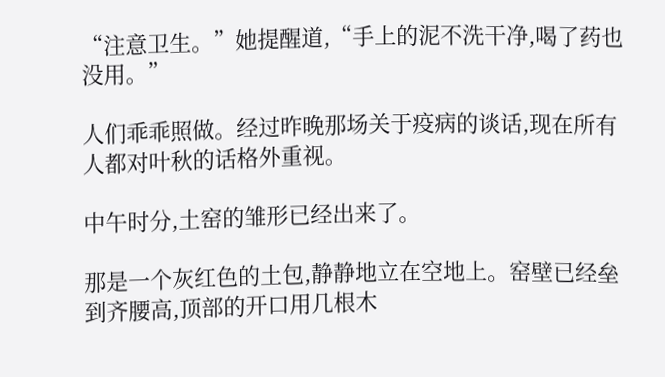“注意卫生。”她提醒道,“手上的泥不洗干净,喝了药也没用。”

人们乖乖照做。经过昨晚那场关于疫病的谈话,现在所有人都对叶秋的话格外重视。

中午时分,土窑的雏形已经出来了。

那是一个灰红色的土包,静静地立在空地上。窑壁已经垒到齐腰高,顶部的开口用几根木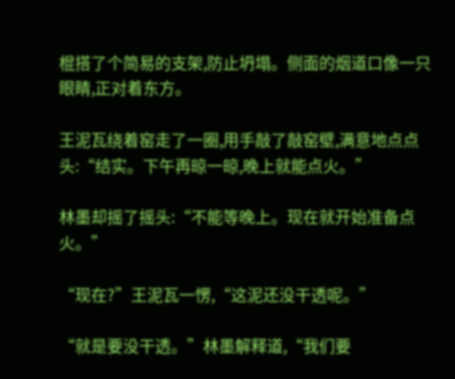棍搭了个简易的支架,防止坍塌。侧面的烟道口像一只眼睛,正对着东方。

王泥瓦绕着窑走了一圈,用手敲了敲窑壁,满意地点点头:“结实。下午再晾一晾,晚上就能点火。”

林墨却摇了摇头:“不能等晚上。现在就开始准备点火。”

“现在?”王泥瓦一愣,“这泥还没干透呢。”

“就是要没干透。”林墨解释道,“我们要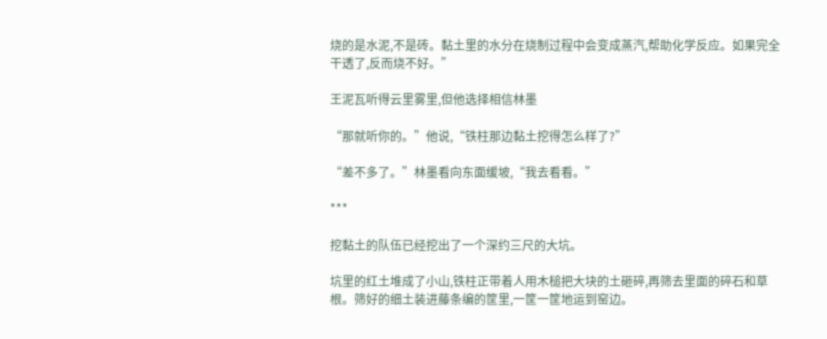烧的是水泥,不是砖。黏土里的水分在烧制过程中会变成蒸汽,帮助化学反应。如果完全干透了,反而烧不好。”

王泥瓦听得云里雾里,但他选择相信林墨

“那就听你的。”他说,“铁柱那边黏土挖得怎么样了?”

“差不多了。”林墨看向东面缓坡,“我去看看。”

***

挖黏土的队伍已经挖出了一个深约三尺的大坑。

坑里的红土堆成了小山,铁柱正带着人用木槌把大块的土砸碎,再筛去里面的碎石和草根。筛好的细土装进藤条编的筐里,一筐一筐地运到窑边。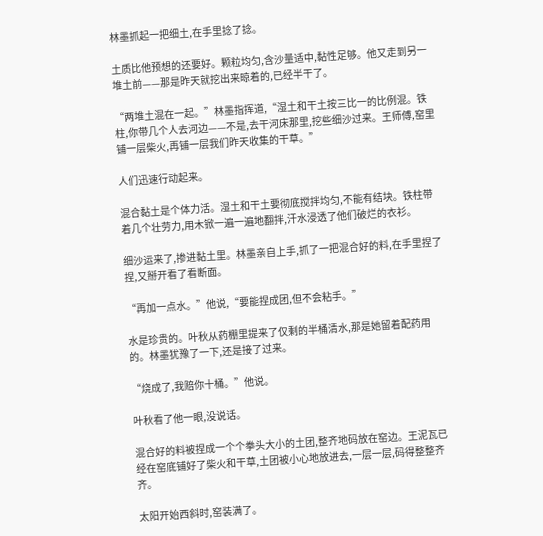林墨抓起一把细土,在手里捻了捻。

土质比他预想的还要好。颗粒均匀,含沙量适中,黏性足够。他又走到另一堆土前——那是昨天就挖出来晾着的,已经半干了。

“两堆土混在一起。”林墨指挥道,“湿土和干土按三比一的比例混。铁柱,你带几个人去河边——不是,去干河床那里,挖些细沙过来。王师傅,窑里铺一层柴火,再铺一层我们昨天收集的干草。”

人们迅速行动起来。

混合黏土是个体力活。湿土和干土要彻底搅拌均匀,不能有结块。铁柱带着几个壮劳力,用木锨一遍一遍地翻拌,汗水浸透了他们破烂的衣衫。

细沙运来了,掺进黏土里。林墨亲自上手,抓了一把混合好的料,在手里捏了捏,又掰开看了看断面。

“再加一点水。”他说,“要能捏成团,但不会粘手。”

水是珍贵的。叶秋从药棚里提来了仅剩的半桶清水,那是她留着配药用的。林墨犹豫了一下,还是接了过来。

“烧成了,我赔你十桶。”他说。

叶秋看了他一眼,没说话。

混合好的料被捏成一个个拳头大小的土团,整齐地码放在窑边。王泥瓦已经在窑底铺好了柴火和干草,土团被小心地放进去,一层一层,码得整整齐齐。

太阳开始西斜时,窑装满了。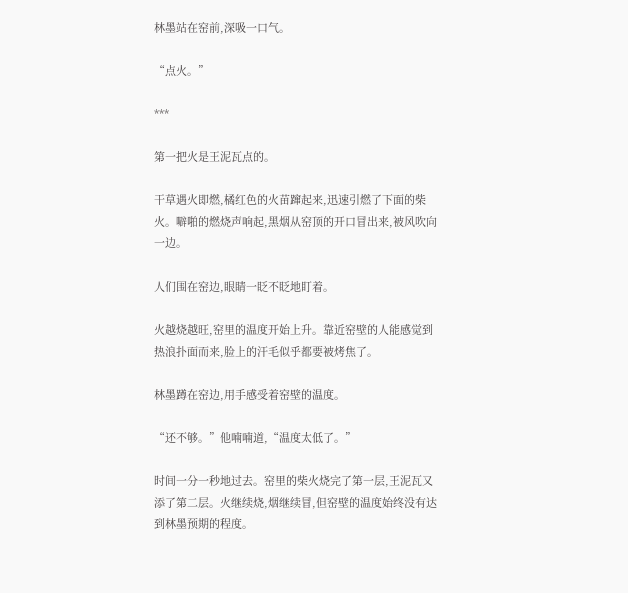林墨站在窑前,深吸一口气。

“点火。”

***

第一把火是王泥瓦点的。

干草遇火即燃,橘红色的火苗蹿起来,迅速引燃了下面的柴火。噼啪的燃烧声响起,黑烟从窑顶的开口冒出来,被风吹向一边。

人们围在窑边,眼睛一眨不眨地盯着。

火越烧越旺,窑里的温度开始上升。靠近窑壁的人能感觉到热浪扑面而来,脸上的汗毛似乎都要被烤焦了。

林墨蹲在窑边,用手感受着窑壁的温度。

“还不够。”他喃喃道,“温度太低了。”

时间一分一秒地过去。窑里的柴火烧完了第一层,王泥瓦又添了第二层。火继续烧,烟继续冒,但窑壁的温度始终没有达到林墨预期的程度。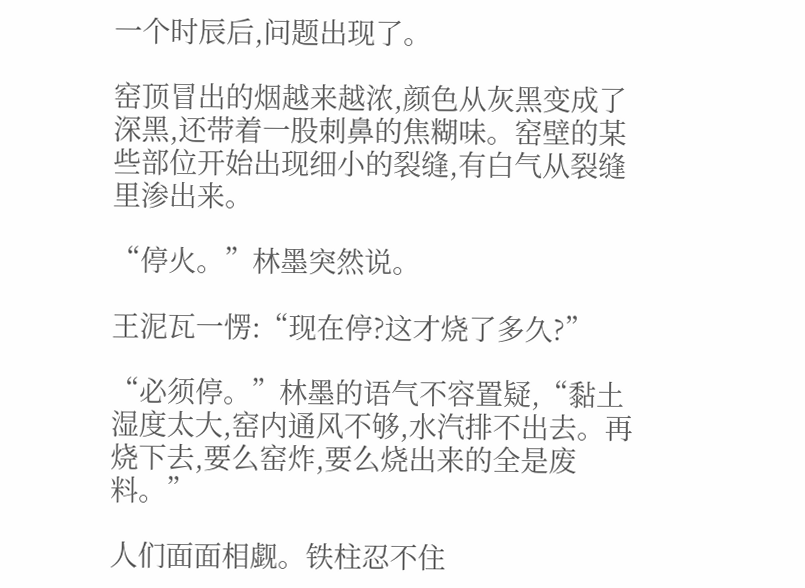一个时辰后,问题出现了。

窑顶冒出的烟越来越浓,颜色从灰黑变成了深黑,还带着一股刺鼻的焦糊味。窑壁的某些部位开始出现细小的裂缝,有白气从裂缝里渗出来。

“停火。”林墨突然说。

王泥瓦一愣:“现在停?这才烧了多久?”

“必须停。”林墨的语气不容置疑,“黏土湿度太大,窑内通风不够,水汽排不出去。再烧下去,要么窑炸,要么烧出来的全是废料。”

人们面面相觑。铁柱忍不住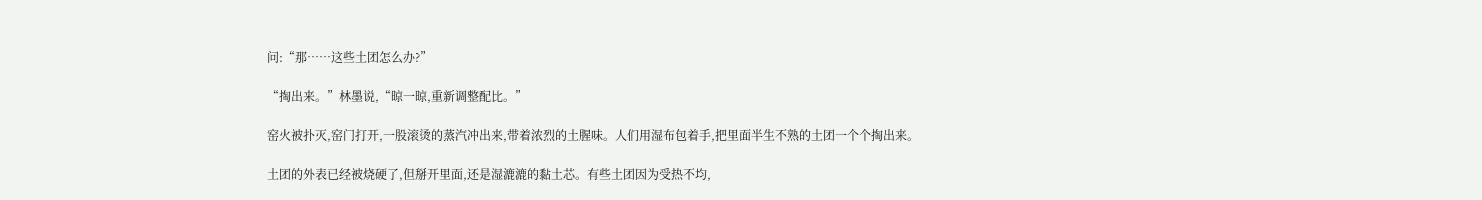问:“那……这些土团怎么办?”

“掏出来。”林墨说,“晾一晾,重新调整配比。”

窑火被扑灭,窑门打开,一股滚烫的蒸汽冲出来,带着浓烈的土腥味。人们用湿布包着手,把里面半生不熟的土团一个个掏出来。

土团的外表已经被烧硬了,但掰开里面,还是湿漉漉的黏土芯。有些土团因为受热不均,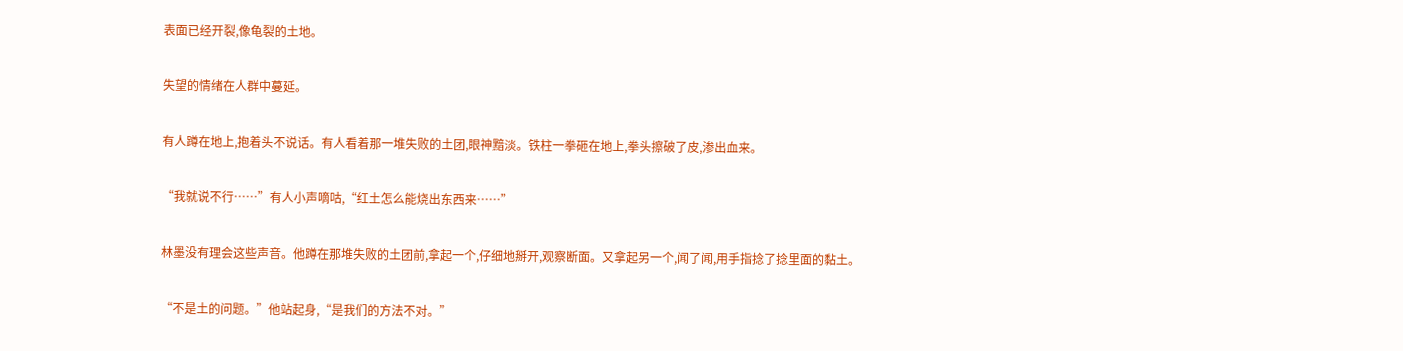表面已经开裂,像龟裂的土地。

失望的情绪在人群中蔓延。

有人蹲在地上,抱着头不说话。有人看着那一堆失败的土团,眼神黯淡。铁柱一拳砸在地上,拳头擦破了皮,渗出血来。

“我就说不行……”有人小声嘀咕,“红土怎么能烧出东西来……”

林墨没有理会这些声音。他蹲在那堆失败的土团前,拿起一个,仔细地掰开,观察断面。又拿起另一个,闻了闻,用手指捻了捻里面的黏土。

“不是土的问题。”他站起身,“是我们的方法不对。”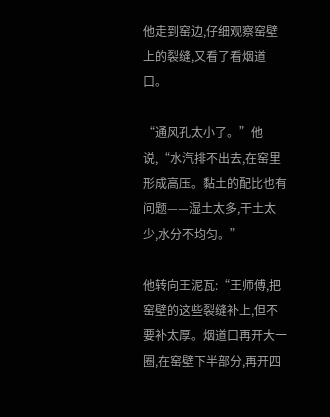他走到窑边,仔细观察窑壁上的裂缝,又看了看烟道口。

“通风孔太小了。”他说,“水汽排不出去,在窑里形成高压。黏土的配比也有问题——湿土太多,干土太少,水分不均匀。”

他转向王泥瓦:“王师傅,把窑壁的这些裂缝补上,但不要补太厚。烟道口再开大一圈,在窑壁下半部分,再开四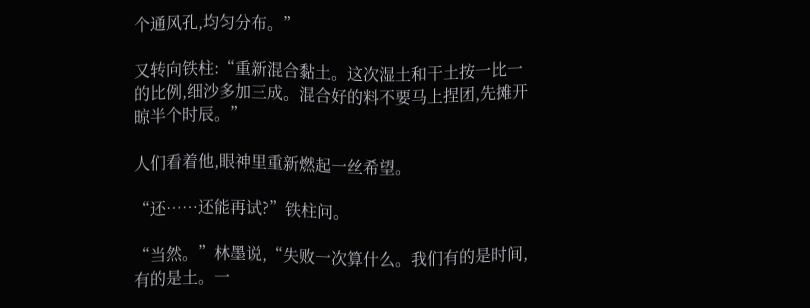个通风孔,均匀分布。”

又转向铁柱:“重新混合黏土。这次湿土和干土按一比一的比例,细沙多加三成。混合好的料不要马上捏团,先摊开晾半个时辰。”

人们看着他,眼神里重新燃起一丝希望。

“还……还能再试?”铁柱问。

“当然。”林墨说,“失败一次算什么。我们有的是时间,有的是土。一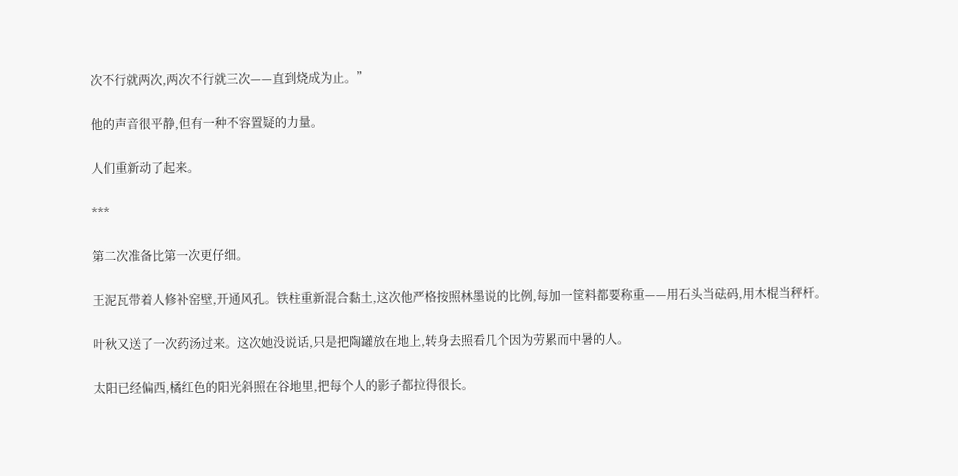次不行就两次,两次不行就三次——直到烧成为止。”

他的声音很平静,但有一种不容置疑的力量。

人们重新动了起来。

***

第二次准备比第一次更仔细。

王泥瓦带着人修补窑壁,开通风孔。铁柱重新混合黏土,这次他严格按照林墨说的比例,每加一筐料都要称重——用石头当砝码,用木棍当秤杆。

叶秋又送了一次药汤过来。这次她没说话,只是把陶罐放在地上,转身去照看几个因为劳累而中暑的人。

太阳已经偏西,橘红色的阳光斜照在谷地里,把每个人的影子都拉得很长。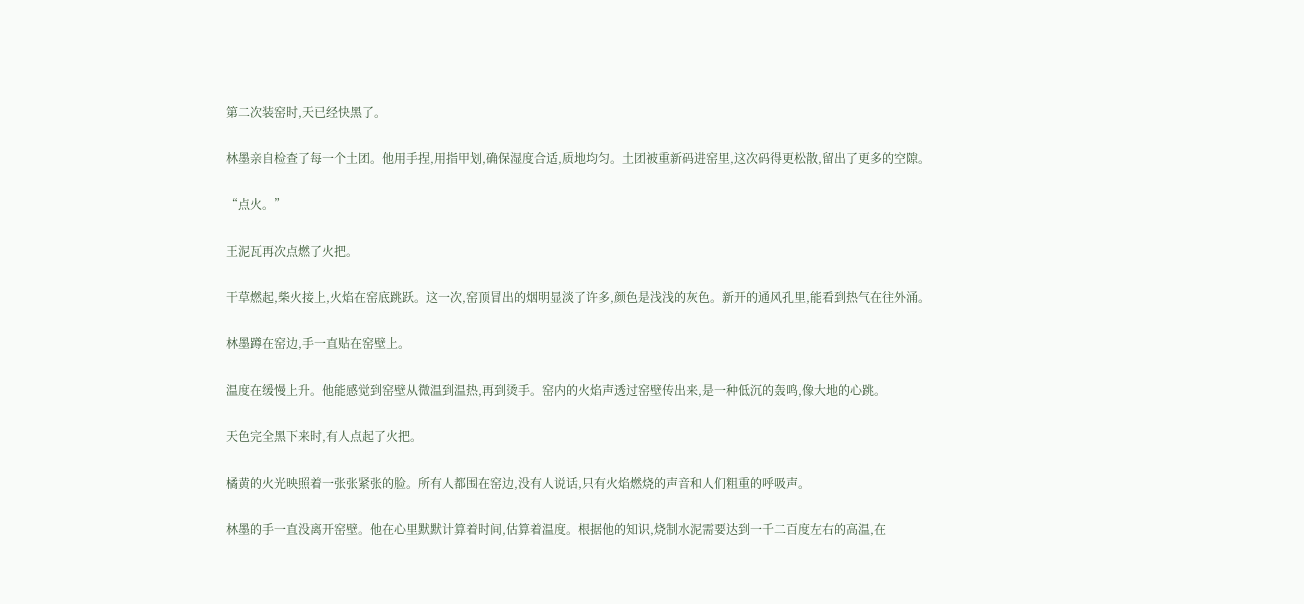第二次装窑时,天已经快黑了。

林墨亲自检查了每一个土团。他用手捏,用指甲划,确保湿度合适,质地均匀。土团被重新码进窑里,这次码得更松散,留出了更多的空隙。

“点火。”

王泥瓦再次点燃了火把。

干草燃起,柴火接上,火焰在窑底跳跃。这一次,窑顶冒出的烟明显淡了许多,颜色是浅浅的灰色。新开的通风孔里,能看到热气在往外涌。

林墨蹲在窑边,手一直贴在窑壁上。

温度在缓慢上升。他能感觉到窑壁从微温到温热,再到烫手。窑内的火焰声透过窑壁传出来,是一种低沉的轰鸣,像大地的心跳。

天色完全黑下来时,有人点起了火把。

橘黄的火光映照着一张张紧张的脸。所有人都围在窑边,没有人说话,只有火焰燃烧的声音和人们粗重的呼吸声。

林墨的手一直没离开窑壁。他在心里默默计算着时间,估算着温度。根据他的知识,烧制水泥需要达到一千二百度左右的高温,在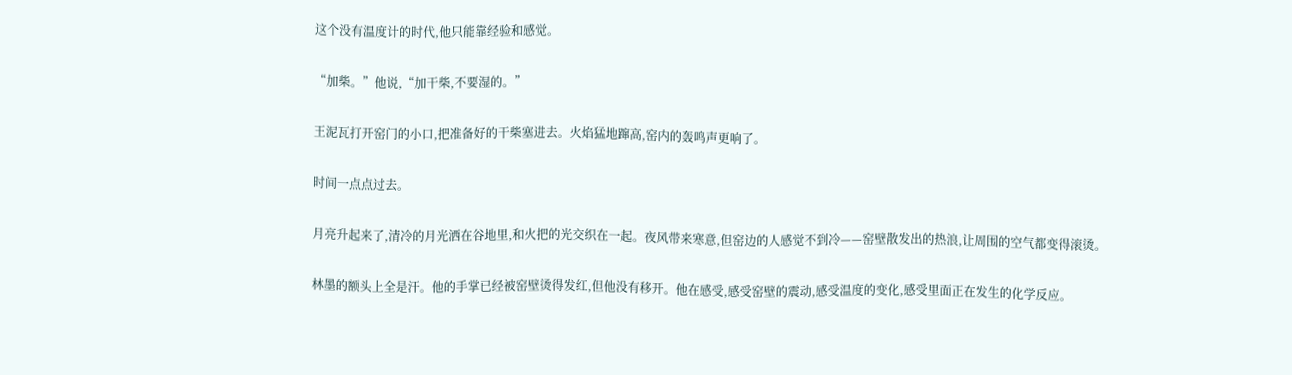这个没有温度计的时代,他只能靠经验和感觉。

“加柴。”他说,“加干柴,不要湿的。”

王泥瓦打开窑门的小口,把准备好的干柴塞进去。火焰猛地蹿高,窑内的轰鸣声更响了。

时间一点点过去。

月亮升起来了,清冷的月光洒在谷地里,和火把的光交织在一起。夜风带来寒意,但窑边的人感觉不到冷——窑壁散发出的热浪,让周围的空气都变得滚烫。

林墨的额头上全是汗。他的手掌已经被窑壁烫得发红,但他没有移开。他在感受,感受窑壁的震动,感受温度的变化,感受里面正在发生的化学反应。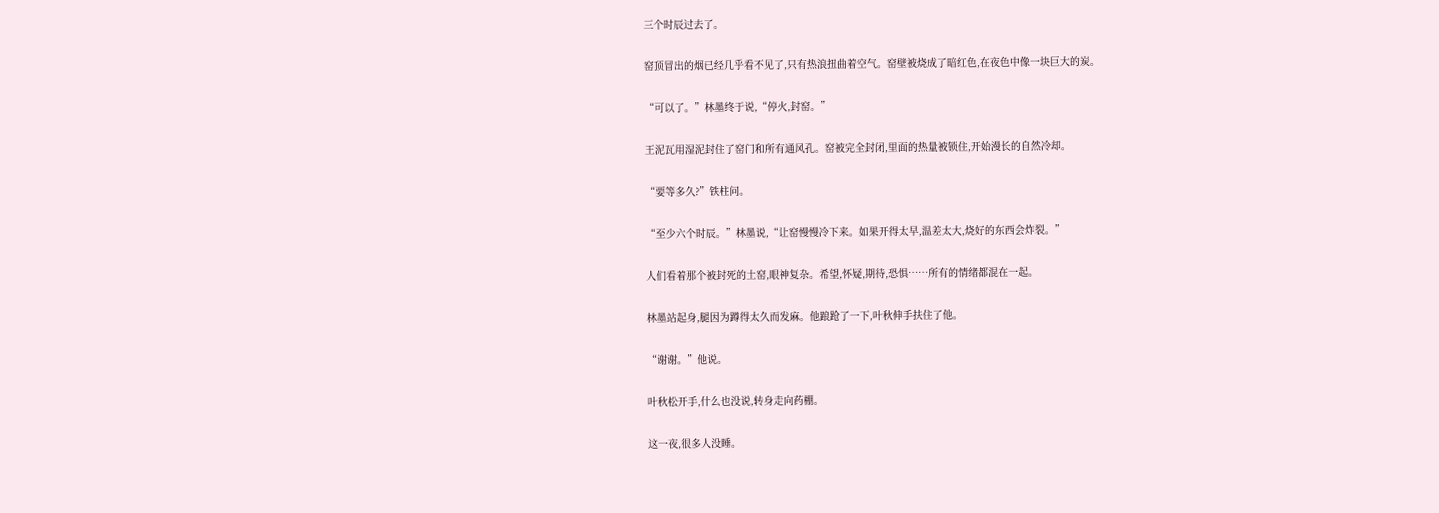三个时辰过去了。

窑顶冒出的烟已经几乎看不见了,只有热浪扭曲着空气。窑壁被烧成了暗红色,在夜色中像一块巨大的炭。

“可以了。”林墨终于说,“停火,封窑。”

王泥瓦用湿泥封住了窑门和所有通风孔。窑被完全封闭,里面的热量被锁住,开始漫长的自然冷却。

“要等多久?”铁柱问。

“至少六个时辰。”林墨说,“让窑慢慢冷下来。如果开得太早,温差太大,烧好的东西会炸裂。”

人们看着那个被封死的土窑,眼神复杂。希望,怀疑,期待,恐惧……所有的情绪都混在一起。

林墨站起身,腿因为蹲得太久而发麻。他踉跄了一下,叶秋伸手扶住了他。

“谢谢。”他说。

叶秋松开手,什么也没说,转身走向药棚。

这一夜,很多人没睡。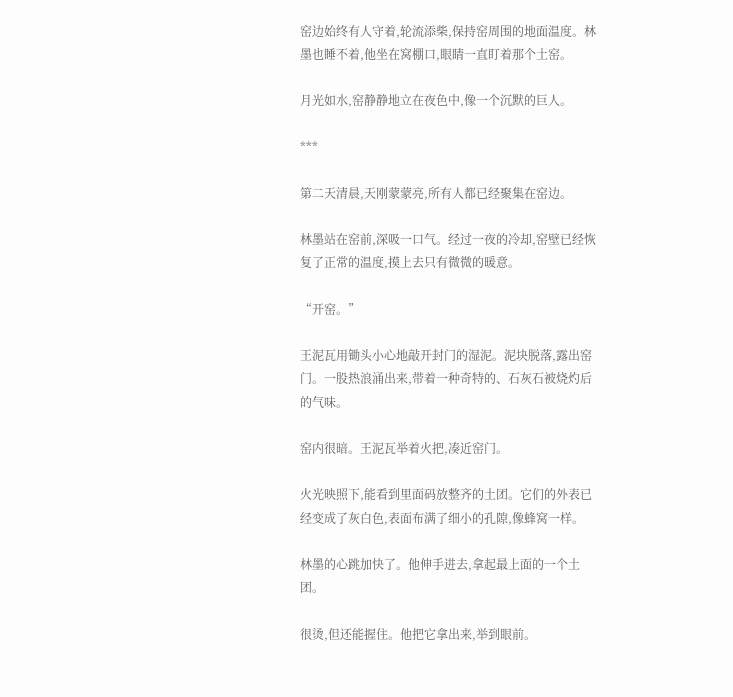窑边始终有人守着,轮流添柴,保持窑周围的地面温度。林墨也睡不着,他坐在窝棚口,眼睛一直盯着那个土窑。

月光如水,窑静静地立在夜色中,像一个沉默的巨人。

***

第二天清晨,天刚蒙蒙亮,所有人都已经聚集在窑边。

林墨站在窑前,深吸一口气。经过一夜的冷却,窑壁已经恢复了正常的温度,摸上去只有微微的暖意。

“开窑。”

王泥瓦用锄头小心地敲开封门的湿泥。泥块脱落,露出窑门。一股热浪涌出来,带着一种奇特的、石灰石被烧灼后的气味。

窑内很暗。王泥瓦举着火把,凑近窑门。

火光映照下,能看到里面码放整齐的土团。它们的外表已经变成了灰白色,表面布满了细小的孔隙,像蜂窝一样。

林墨的心跳加快了。他伸手进去,拿起最上面的一个土团。

很烫,但还能握住。他把它拿出来,举到眼前。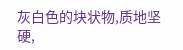灰白色的块状物,质地坚硬,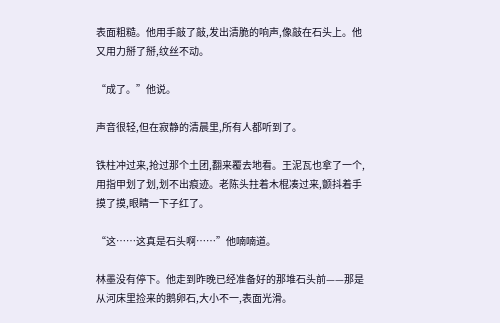表面粗糙。他用手敲了敲,发出清脆的响声,像敲在石头上。他又用力掰了掰,纹丝不动。

“成了。”他说。

声音很轻,但在寂静的清晨里,所有人都听到了。

铁柱冲过来,抢过那个土团,翻来覆去地看。王泥瓦也拿了一个,用指甲划了划,划不出痕迹。老陈头拄着木棍凑过来,颤抖着手摸了摸,眼睛一下子红了。

“这……这真是石头啊……”他喃喃道。

林墨没有停下。他走到昨晚已经准备好的那堆石头前——那是从河床里捡来的鹅卵石,大小不一,表面光滑。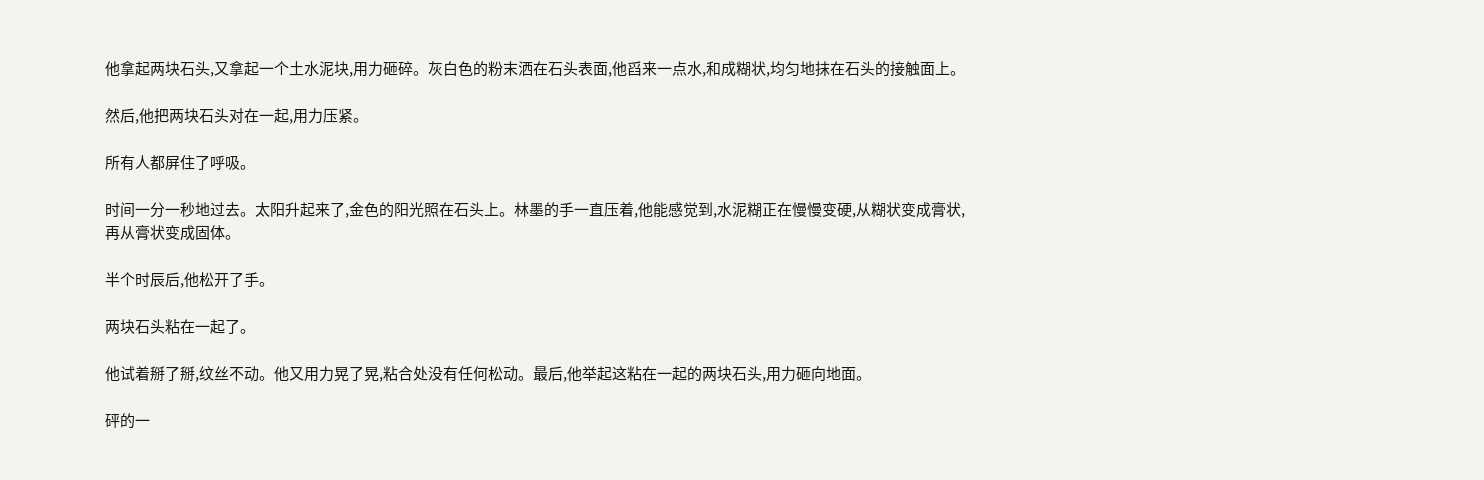他拿起两块石头,又拿起一个土水泥块,用力砸碎。灰白色的粉末洒在石头表面,他舀来一点水,和成糊状,均匀地抹在石头的接触面上。

然后,他把两块石头对在一起,用力压紧。

所有人都屏住了呼吸。

时间一分一秒地过去。太阳升起来了,金色的阳光照在石头上。林墨的手一直压着,他能感觉到,水泥糊正在慢慢变硬,从糊状变成膏状,再从膏状变成固体。

半个时辰后,他松开了手。

两块石头粘在一起了。

他试着掰了掰,纹丝不动。他又用力晃了晃,粘合处没有任何松动。最后,他举起这粘在一起的两块石头,用力砸向地面。

砰的一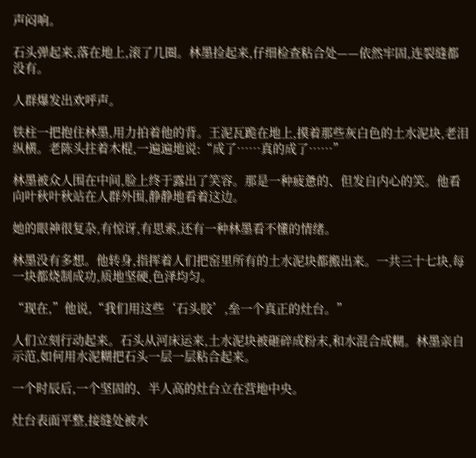声闷响。

石头弹起来,落在地上,滚了几圈。林墨捡起来,仔细检查粘合处——依然牢固,连裂缝都没有。

人群爆发出欢呼声。

铁柱一把抱住林墨,用力拍着他的背。王泥瓦跪在地上,摸着那些灰白色的土水泥块,老泪纵横。老陈头拄着木棍,一遍遍地说:“成了……真的成了……”

林墨被众人围在中间,脸上终于露出了笑容。那是一种疲惫的、但发自内心的笑。他看向叶秋叶秋站在人群外围,静静地看着这边。

她的眼神很复杂,有惊讶,有思索,还有一种林墨看不懂的情绪。

林墨没有多想。他转身,指挥着人们把窑里所有的土水泥块都搬出来。一共三十七块,每一块都烧制成功,质地坚硬,色泽均匀。

“现在,”他说,“我们用这些‘石头胶’,垒一个真正的灶台。”

人们立刻行动起来。石头从河床运来,土水泥块被砸碎成粉末,和水混合成糊。林墨亲自示范,如何用水泥糊把石头一层一层粘合起来。

一个时辰后,一个坚固的、半人高的灶台立在营地中央。

灶台表面平整,接缝处被水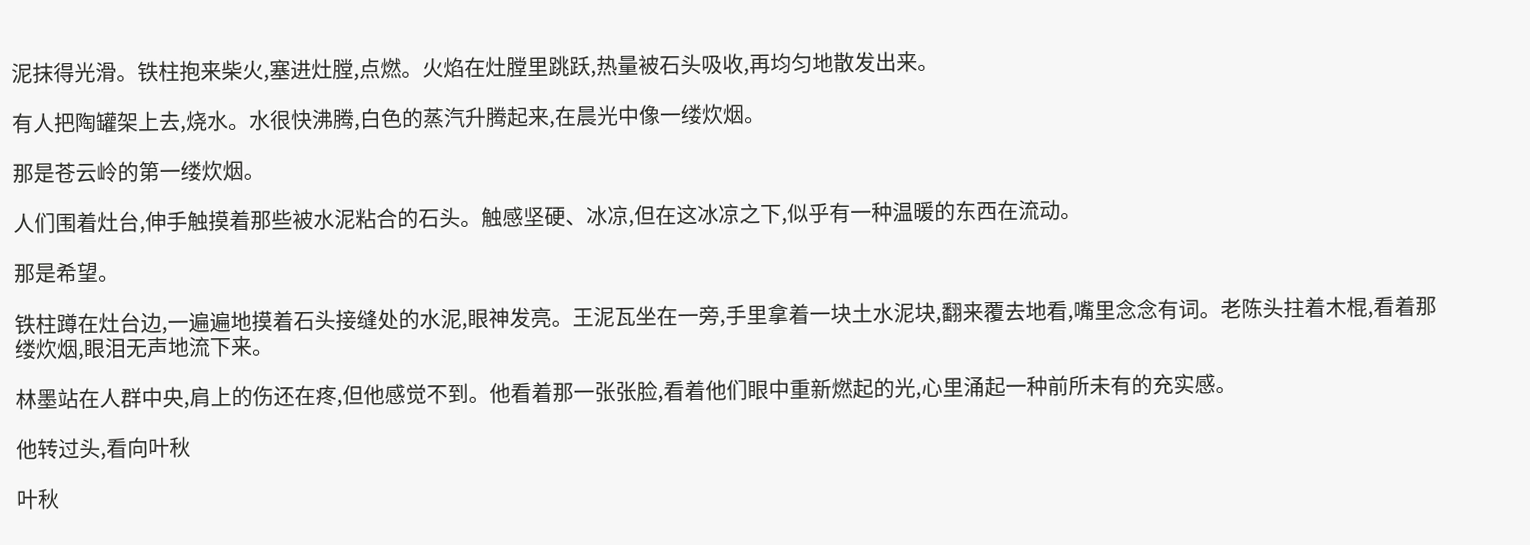泥抹得光滑。铁柱抱来柴火,塞进灶膛,点燃。火焰在灶膛里跳跃,热量被石头吸收,再均匀地散发出来。

有人把陶罐架上去,烧水。水很快沸腾,白色的蒸汽升腾起来,在晨光中像一缕炊烟。

那是苍云岭的第一缕炊烟。

人们围着灶台,伸手触摸着那些被水泥粘合的石头。触感坚硬、冰凉,但在这冰凉之下,似乎有一种温暖的东西在流动。

那是希望。

铁柱蹲在灶台边,一遍遍地摸着石头接缝处的水泥,眼神发亮。王泥瓦坐在一旁,手里拿着一块土水泥块,翻来覆去地看,嘴里念念有词。老陈头拄着木棍,看着那缕炊烟,眼泪无声地流下来。

林墨站在人群中央,肩上的伤还在疼,但他感觉不到。他看着那一张张脸,看着他们眼中重新燃起的光,心里涌起一种前所未有的充实感。

他转过头,看向叶秋

叶秋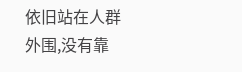依旧站在人群外围,没有靠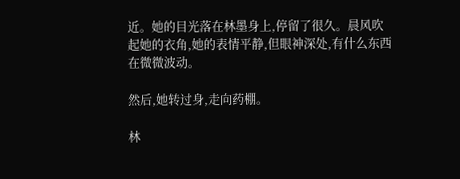近。她的目光落在林墨身上,停留了很久。晨风吹起她的衣角,她的表情平静,但眼神深处,有什么东西在微微波动。

然后,她转过身,走向药棚。

林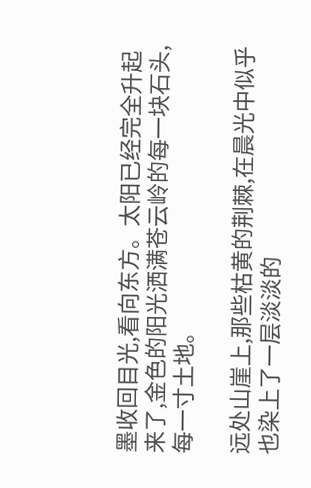墨收回目光,看向东方。太阳已经完全升起来了,金色的阳光洒满苍云岭的每一块石头,每一寸土地。

远处山崖上,那些枯黄的荆棘,在晨光中似乎也染上了一层淡淡的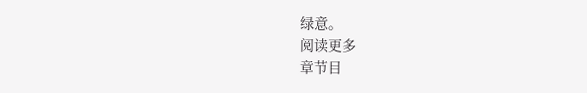绿意。
阅读更多
章节目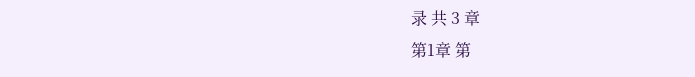录 共 3 章
第1章 第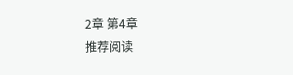2章 第4章
推荐阅读